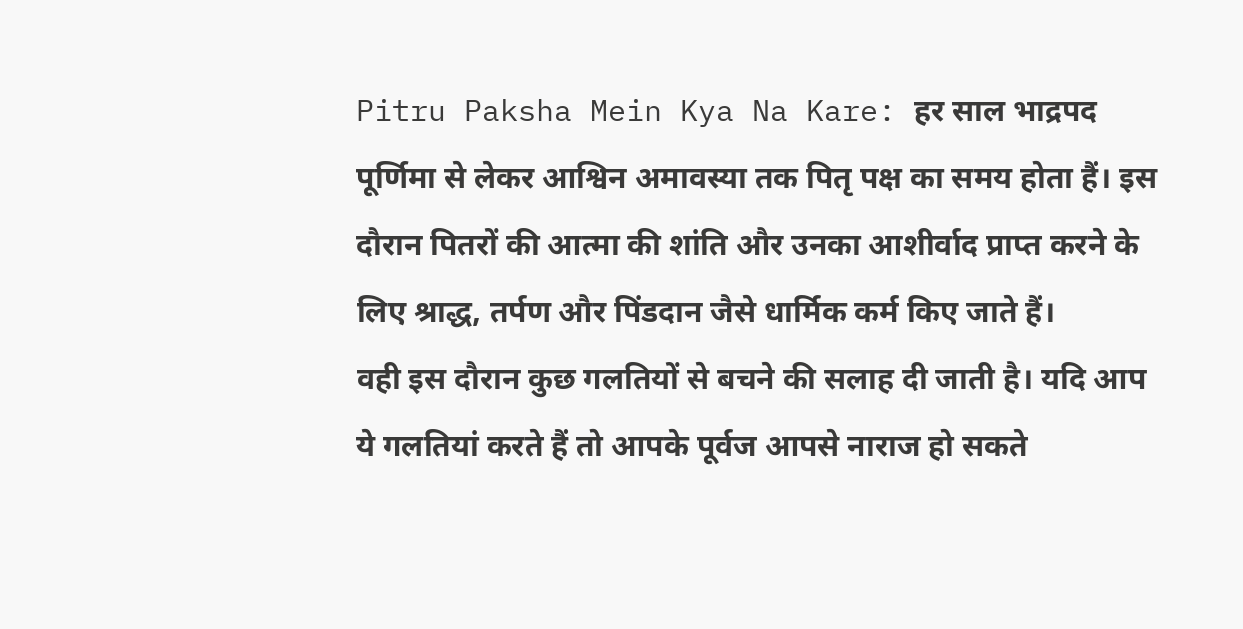Pitru Paksha Mein Kya Na Kare: हर साल भाद्रपद पूर्णिमा से लेकर आश्विन अमावस्या तक पितृ पक्ष का समय होता हैं। इस दौरान पितरों की आत्मा की शांति और उनका आशीर्वाद प्राप्त करने के लिए श्राद्ध, तर्पण और पिंडदान जैसे धार्मिक कर्म किए जाते हैं।
वही इस दौरान कुछ गलतियों से बचने की सलाह दी जाती है। यदि आप ये गलतियां करते हैं तो आपके पूर्वज आपसे नाराज हो सकते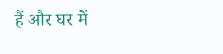हैं और घर में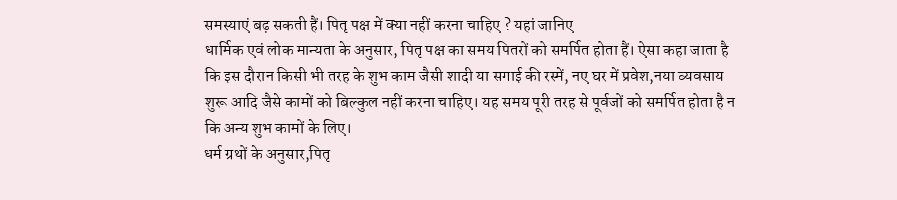समस्याएं बढ़ सकती हैं। पितृ पक्ष में क्या नहीं करना चाहिए ? यहां जानिए
धार्मिक एवं लोक मान्यता के अनुसार, पितृ पक्ष का समय पितरों को समर्पित होता हैं। ऐसा कहा जाता है कि इस दौरान किसी भी तरह के शुभ काम जैसी शादी या सगाई की रस्में, नए घर में प्रवेश,नया व्यवसाय शुरू आदि जैसे कामों को बिल्कुल नहीं करना चाहिए। यह समय पूरी तरह से पूर्वजों को समर्पित होता है न कि अन्य शुभ कामों के लिए।
धर्म ग्रथों के अनुसार,पितृ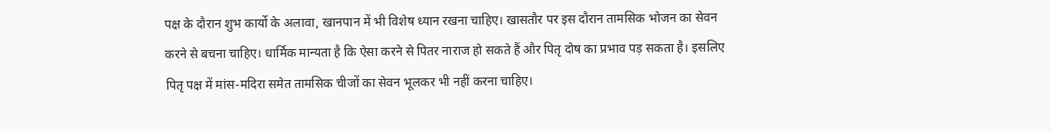पक्ष के दौरान शुभ कार्यो के अलावा, खानपान में भी विशेष ध्यान रखना चाहिए। खासतौर पर इस दौरान तामसिक भोजन का सेवन करने से बचना चाहिए। धार्मिक मान्यता है कि ऐसा करने से पितर नाराज हो सकते हैं और पितृ दोष का प्रभाव पड़ सकता है। इसलिए पितृ पक्ष में मांस-मदिरा समेत तामसिक चीजों का सेवन भूलकर भी नहीं करना चाहिए।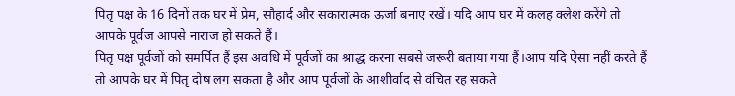पितृ पक्ष के 16 दिनों तक घर में प्रेम, सौहार्द और सकारात्मक ऊर्जा बनाए रखें। यदि आप घर में कलह क्लेश करेंगे तो आपके पूर्वज आपसे नाराज हो सकते हैं।
पितृ पक्ष पूर्वजों को समर्पित हैं इस अवधि में पूर्वजों का श्राद्ध करना सबसे जरूरी बताया गया हैं।आप यदि ऐसा नहीं करते हैं तो आपके घर में पितृ दोष लग सकता है और आप पूर्वजों के आशीर्वाद से वंचित रह सकते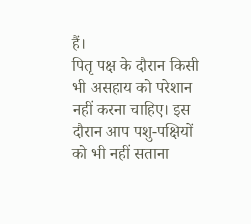हैं।
पितृ पक्ष के दौरान किसी भी असहाय को परेशान नहीं करना चाहिए। इस दौरान आप पशु-पक्षियों को भी नहीं सताना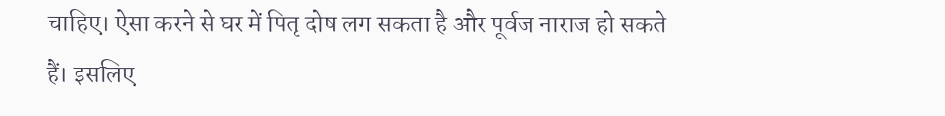चाहिए। ऐसा करने से घर में पितृ दोष लग सकता है और पूर्वज नाराज हो सकते हैं। इसलिए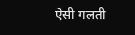ऐसी गलती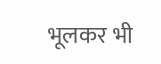भूलकर भी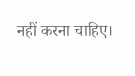नहीं करना चाहिए।